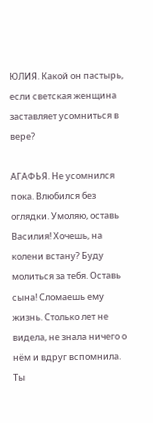ЮЛИЯ. Какой он пастырь, если светская женщина заставляет усомниться в вере?

АГАФЬЯ. Не усомнился пока. Влюбился без оглядки. Умоляю, оставь Василия! Хочешь, на колени встану? Буду молиться за тебя. Оставь сына! Сломаешь ему жизнь. Столько лет не видела, не знала ничего о нём и вдруг вспомнила. Ты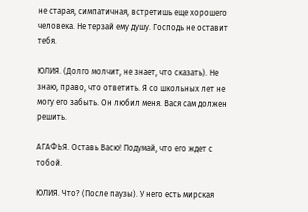не старая, симпатичная, встретишь еще хорошего человека. Не терзай ему душу. Господь не оставит тебя.

ЮЛИЯ. (Долго молчит, не знает, что сказать). Не знаю, право, что ответить. Я со школьных лет не могу его забыть. Он любил меня. Вася сам должен решить.

АГАФЬЯ. Оставь Васю! Подумай, что его ждет с тобой.

ЮЛИЯ. Что? (После паузы). У него есть мирская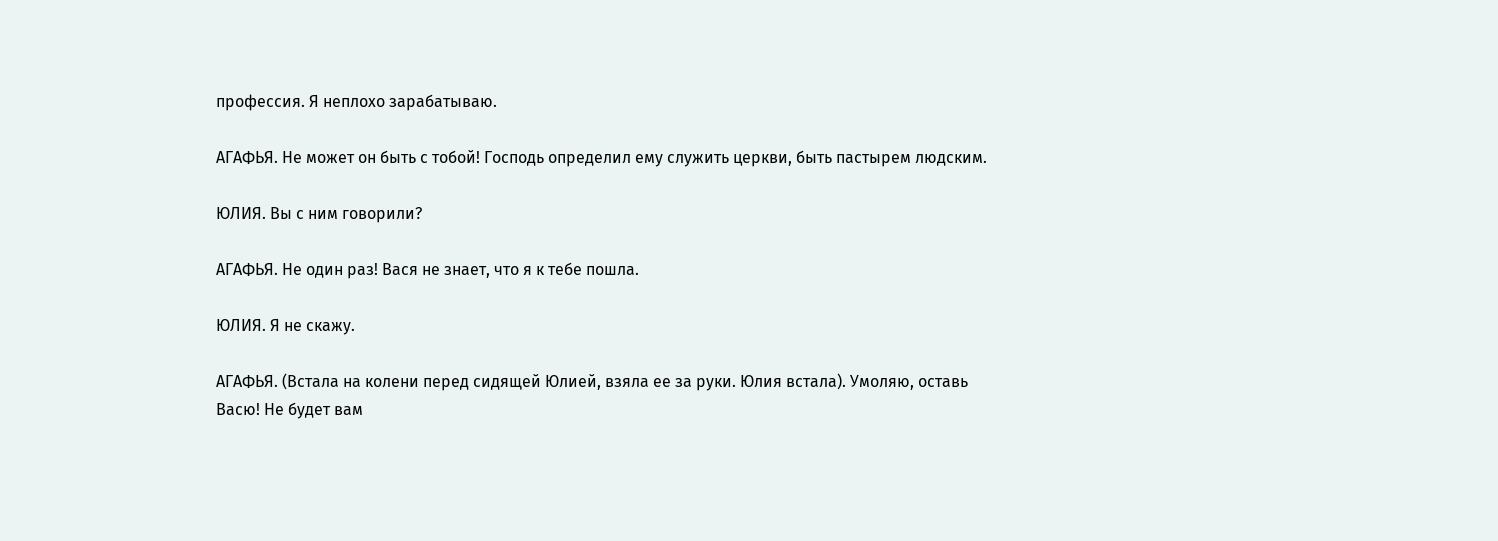профессия. Я неплохо зарабатываю.

АГАФЬЯ. Не может он быть с тобой! Господь определил ему служить церкви, быть пастырем людским.

ЮЛИЯ. Вы с ним говорили?

АГАФЬЯ. Не один раз! Вася не знает, что я к тебе пошла.

ЮЛИЯ. Я не скажу.

АГАФЬЯ. (Встала на колени перед сидящей Юлией, взяла ее за руки. Юлия встала). Умоляю, оставь Васю! Не будет вам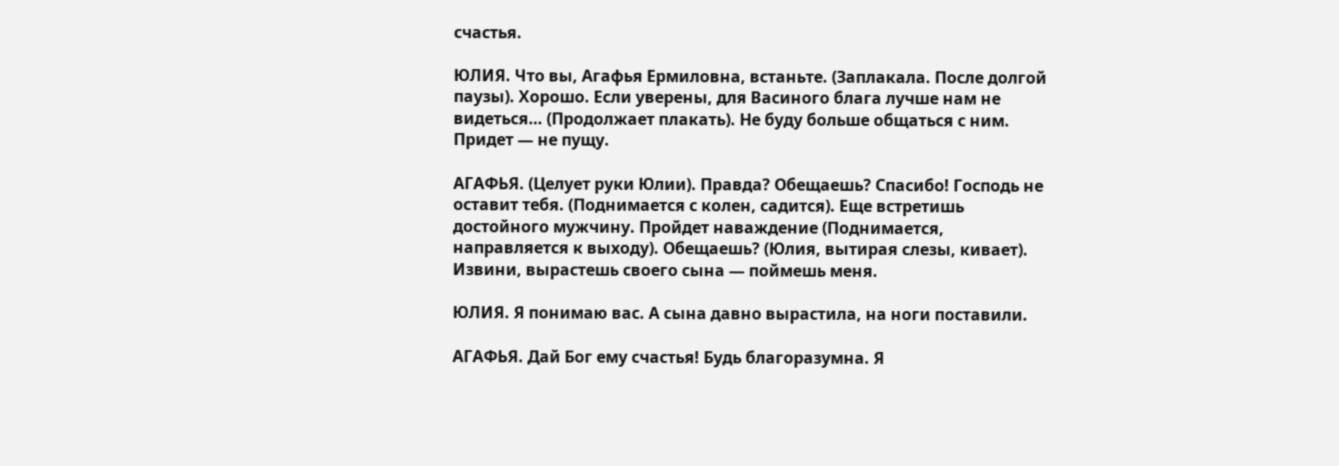счастья.

ЮЛИЯ. Что вы, Агафья Ермиловна, встаньте. (Заплакала. После долгой паузы). Хорошо. Если уверены, для Васиного блага лучше нам не видеться… (Продолжает плакать). Не буду больше общаться с ним. Придет — не пущу.

АГАФЬЯ. (Целует руки Юлии). Правда? Обещаешь? Спасибо! Господь не оставит тебя. (Поднимается с колен, садится). Еще встретишь достойного мужчину. Пройдет наваждение (Поднимается, направляется к выходу). Обещаешь? (Юлия, вытирая слезы, кивает). Извини, вырастешь своего сына — поймешь меня.

ЮЛИЯ. Я понимаю вас. А сына давно вырастила, на ноги поставили.

АГАФЬЯ. Дай Бог ему счастья! Будь благоразумна. Я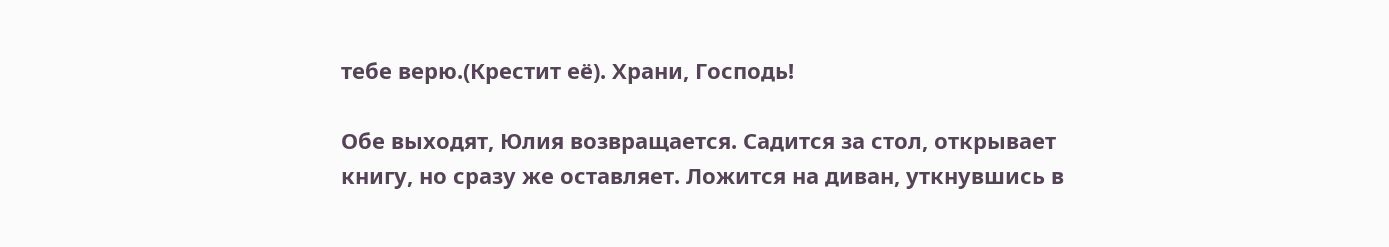тебе верю.(Крестит её). Храни, Господь!

Обе выходят, Юлия возвращается. Садится за стол, открывает книгу, но сразу же оставляет. Ложится на диван, уткнувшись в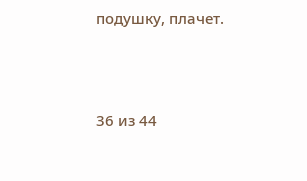подушку, плачет.



36 из 44